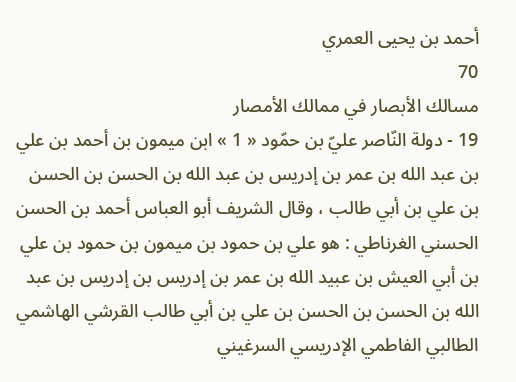أحمد بن يحيى العمري
70
مسالك الأبصار في ممالك الأمصار
19 - دولة النّاصر عليّ بن حمّود « 1 » ابن ميمون بن أحمد بن علي بن عبد الله بن عمر بن إدريس بن عبد الله بن الحسن بن الحسن بن علي بن أبي طالب ، وقال الشريف أبو العباس أحمد بن الحسن الحسني الغرناطي : هو علي بن حمود بن ميمون بن حمود بن علي بن أبي العيش بن عبيد الله بن عمر بن إدريس بن إدريس بن عبد الله بن الحسن بن الحسن بن علي بن أبي طالب القرشي الهاشمي الطالبي الفاطمي الإدريسي السرغيني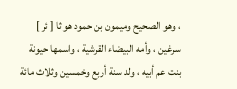، وهو الصحيح وميمون بن حمود هو ثا [ ئر ] سرغين ، وأمه البيضاء القرشية ، واسمها حيونة بنت عم أبيه ، ولد سنة أربع وخمسين وثلاث مائة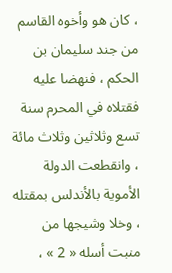، كان هو وأخوه القاسم من جند سليمان بن الحكم ، فنهضا عليه فقتلاه في المحرم سنة تسع وثلاثين وثلاث مائة ، وانقطعت الدولة الأموية بالأندلس بمقتله ، وخلا وشيجها من منبت أسله « 2 » ،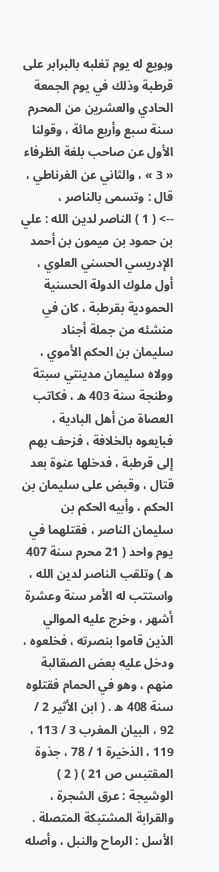وبويع له يوم تغلبه بالبرابر على قرطبة وذلك في يوم الجمعة الحادي والعشرين من المحرم سنة سبع وأربع مائة ، وقولنا الأول عن صاحب بلغة الظرفاء « 3 » ، والثاني عن الغرناطي ، قال : وتسمى بالناصر ،
--> ( 1 ) الناصر لدين الله : علي بن حمود بن ميمون بن أحمد الإدريسي الحسني العلوي ، أول ملوك الدولة الحسنية الحمودية بقرطبة ، كان في منشئه من جملة أجناد سليمان بن الحكم الأموي ، وولاه سليمان مدينتي سبتة وطنجة سنة 403 ه ، فكاتب العصاة من أهل البادية ، فبايعوه بالخلافة ، فزحف بهم إلى قرطبة ، فدخلها عنوة بعد قتال ، وقبض على سليمان بن الحكم ، وأبيه الحكم بن سليمان الناصر ، فقتلهما في يوم واحد ( 21 محرم سنة 407 ه ) وتلقب الناصر لدين الله ، واستتب له الأمر سنة وعشرة أشهر ، وخرج عليه الموالي الذين قاموا بنصرته ، فخلعوه ، ودخل عليه بعض الصقالبة منهم ، وهو في الحمام فقتلوه سنة 408 ه . ( ابن الأثير 2 / 92 ، البيان المغرب 3 / 113 ، 119 ، الذخيرة 1 / 78 ، جذوة المقتبس ص 21 ) ( 2 ) الوشيجة : عرق الشجرة ، والقرابة المشتبكة المتصلة . الأسل : الرماح والنبل ، وأصله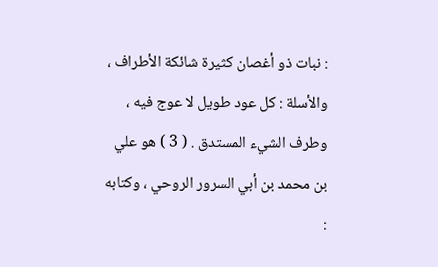: نبات ذو أغصان كثيرة شائكة الأطراف ، والأسلة : كل عود طويل لا عوج فيه ، وطرف الشيء المستدق . ( 3 ) هو علي بن محمد بن أبي السرور الروحي ، وكتابه :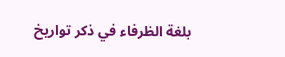بلغة الظرفاء في ذكر تواريخ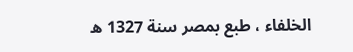الخلفاء ، طبع بمصر سنة 1327 ه